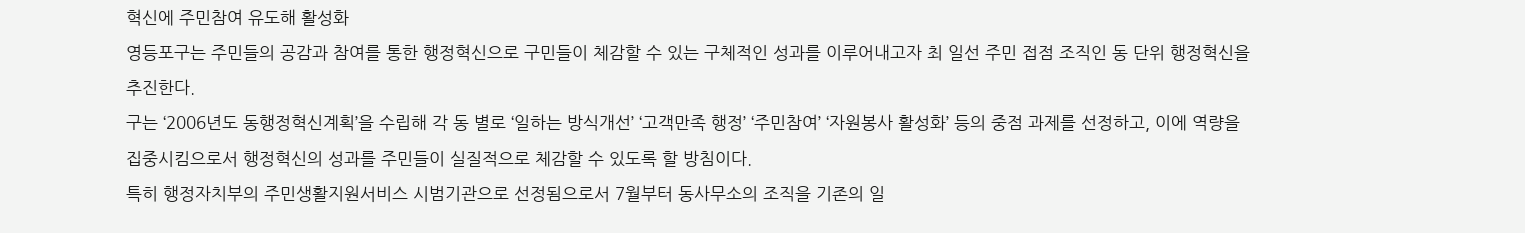혁신에 주민참여 유도해 활성화
영등포구는 주민들의 공감과 참여를 통한 행정혁신으로 구민들이 체감할 수 있는 구체적인 성과를 이루어내고자 최 일선 주민 접점 조직인 동 단위 행정혁신을 추진한다.
구는 ‘2006년도 동행정혁신계획’을 수립해 각 동 별로 ‘일하는 방식개선’ ‘고객만족 행정’ ‘주민참여’ ‘자원봉사 활성화’ 등의 중점 과제를 선정하고, 이에 역량을 집중시킴으로서 행정혁신의 성과를 주민들이 실질적으로 체감할 수 있도록 할 방침이다.
특히 행정자치부의 주민생활지원서비스 시범기관으로 선정됨으로서 7월부터 동사무소의 조직을 기존의 일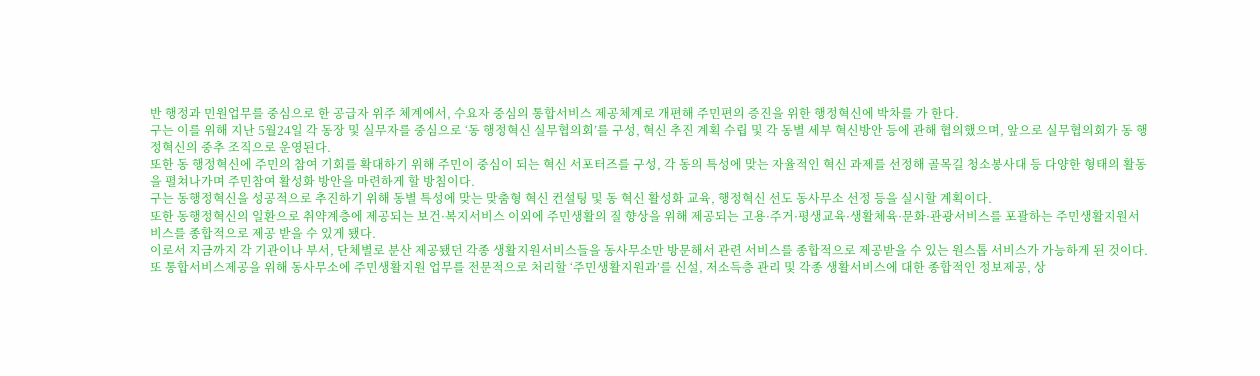반 행정과 민원업무를 중심으로 한 공급자 위주 체계에서, 수요자 중심의 통합서비스 제공체계로 개편해 주민편의 증진을 위한 행정혁신에 박차를 가 한다.
구는 이를 위해 지난 5월24일 각 동장 및 실무자를 중심으로 ‘동 행정혁신 실무협의회’를 구성, 혁신 추진 계획 수립 및 각 동별 세부 혁신방안 등에 관해 협의했으며, 앞으로 실무협의회가 동 행정혁신의 중추 조직으로 운영된다.
또한 동 행정혁신에 주민의 참여 기회를 확대하기 위해 주민이 중심이 되는 혁신 서포터즈를 구성, 각 동의 특성에 맞는 자율적인 혁신 과제를 선정해 골목길 청소봉사대 등 다양한 형태의 활동을 펼쳐나가며 주민참여 활성화 방안을 마련하게 할 방침이다.
구는 동행정혁신을 성공적으로 추진하기 위해 동별 특성에 맞는 맞춤형 혁신 컨설팅 및 동 혁신 활성화 교육, 행정혁신 선도 동사무소 선정 등을 실시할 계획이다.
또한 동행정혁신의 일환으로 취약계층에 제공되는 보건·복지서비스 이외에 주민생활의 질 향상을 위해 제공되는 고용·주거·평생교육·생활체육·문화·관광서비스를 포괄하는 주민생활지원서비스를 종합적으로 제공 받을 수 있게 됐다.
이로서 지금까지 각 기관이나 부서, 단체별로 분산 제공됐던 각종 생활지원서비스들을 동사무소만 방문해서 관련 서비스를 종합적으로 제공받을 수 있는 원스톱 서비스가 가능하게 된 것이다.
또 통합서비스제공을 위해 동사무소에 주민생활지원 업무를 전문적으로 처리할 ‘주민생활지원과’를 신설, 저소득층 관리 및 각종 생활서비스에 대한 종합적인 정보제공, 상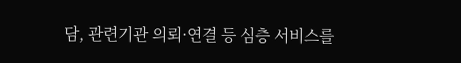담, 관련기관 의뢰·연결 등 심층 서비스를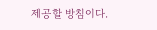제공할 방침이다.